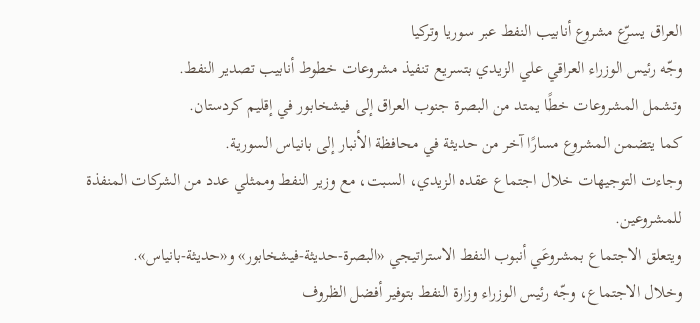العراق يسرّع مشروع أنابيب النفط عبر سوريا وتركيا
وجّه رئيس الوزراء العراقي علي الزيدي بتسريع تنفيذ مشروعات خطوط أنابيب تصدير النفط.
وتشمل المشروعات خطًا يمتد من البصرة جنوب العراق إلى فيشخابور في إقليم كردستان.
كما يتضمن المشروع مسارًا آخر من حديثة في محافظة الأنبار إلى بانياس السورية.
وجاءت التوجيهات خلال اجتماع عقده الزيدي، السبت، مع وزير النفط وممثلي عدد من الشركات المنفذة للمشروعين.
ويتعلق الاجتماع بمشروعَي أنبوب النفط الاستراتيجي «البصرة-حديثة-فيشخابور» و«حديثة-بانياس».
وخلال الاجتماع، وجّه رئيس الوزراء وزارة النفط بتوفير أفضل الظروف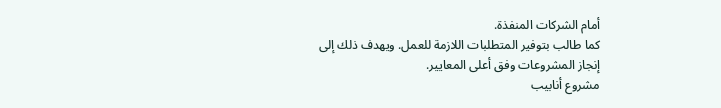أمام الشركات المنفذة.
كما طالب بتوفير المتطلبات اللازمة للعمل. ويهدف ذلك إلى إنجاز المشروعات وفق أعلى المعايير.
مشروع أنابيب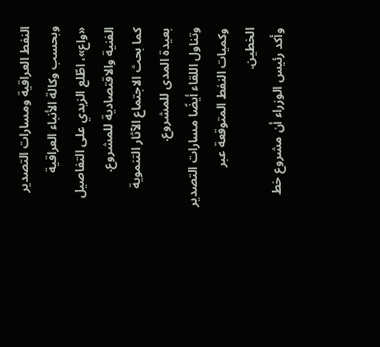النفط العراقية ومسارات التصدير
وبحسب وكالة الأنباء العراقية «واع»، اطّلع الزيدي على التفاصيل الفنية والاقتصادية للمشروع.
كما بحث الاجتماع الآثار التنموية بعيدة المدى للمشروع.
وتناول اللقاء أيضًا مسارات التصدير وكميات النفط المتوقعة عبر الخطين.
وأكد رئيس الوزراء أن مشروع خط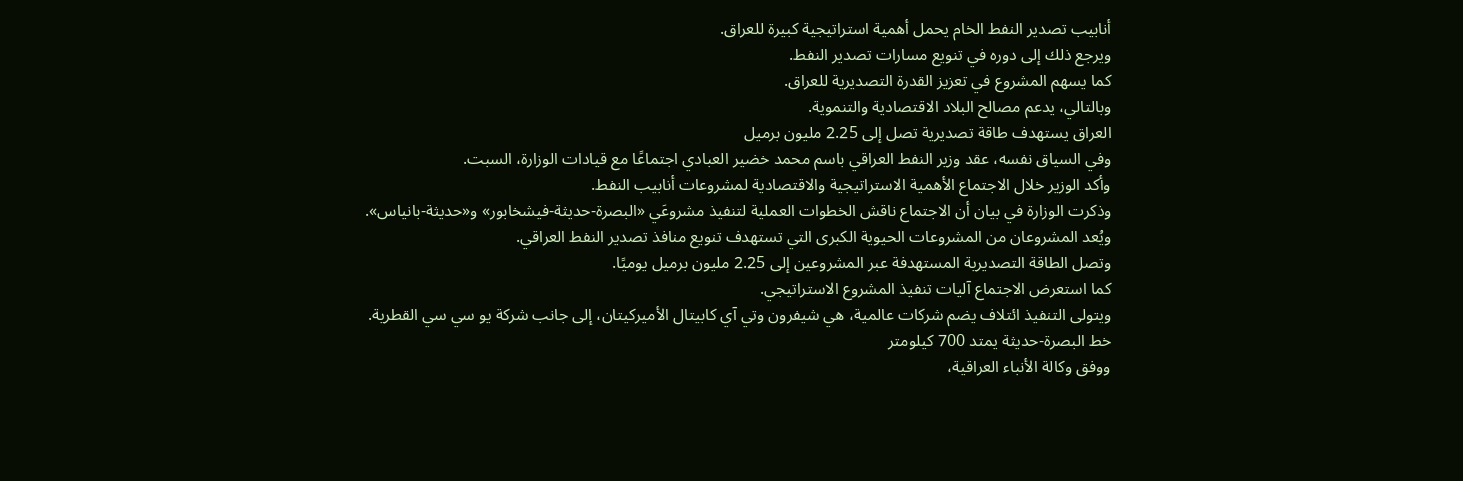أنابيب تصدير النفط الخام يحمل أهمية استراتيجية كبيرة للعراق.
ويرجع ذلك إلى دوره في تنويع مسارات تصدير النفط.
كما يسهم المشروع في تعزيز القدرة التصديرية للعراق.
وبالتالي، يدعم مصالح البلاد الاقتصادية والتنموية.
العراق يستهدف طاقة تصديرية تصل إلى 2.25 مليون برميل
وفي السياق نفسه، عقد وزير النفط العراقي باسم محمد خضير العبادي اجتماعًا مع قيادات الوزارة، السبت.
وأكد الوزير خلال الاجتماع الأهمية الاستراتيجية والاقتصادية لمشروعات أنابيب النفط.
وذكرت الوزارة في بيان أن الاجتماع ناقش الخطوات العملية لتنفيذ مشروعَي «البصرة-حديثة-فيشخابور» و«حديثة-بانياس».
ويُعد المشروعان من المشروعات الحيوية الكبرى التي تستهدف تنويع منافذ تصدير النفط العراقي.
وتصل الطاقة التصديرية المستهدفة عبر المشروعين إلى 2.25 مليون برميل يوميًا.
كما استعرض الاجتماع آليات تنفيذ المشروع الاستراتيجي.
ويتولى التنفيذ ائتلاف يضم شركات عالمية، هي شيفرون وتي آي كابيتال الأميركيتان، إلى جانب شركة يو سي سي القطرية.
خط البصرة-حديثة يمتد 700 كيلومتر
ووفق وكالة الأنباء العراقية،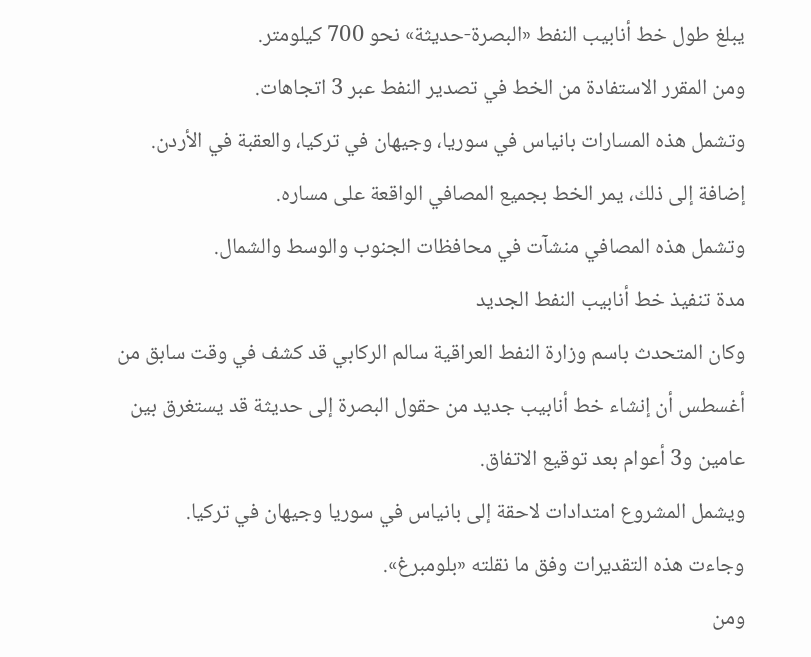يبلغ طول خط أنابيب النفط «البصرة-حديثة» نحو 700 كيلومتر.
ومن المقرر الاستفادة من الخط في تصدير النفط عبر 3 اتجاهات.
وتشمل هذه المسارات بانياس في سوريا، وجيهان في تركيا، والعقبة في الأردن.
إضافة إلى ذلك، يمر الخط بجميع المصافي الواقعة على مساره.
وتشمل هذه المصافي منشآت في محافظات الجنوب والوسط والشمال.
مدة تنفيذ خط أنابيب النفط الجديد
وكان المتحدث باسم وزارة النفط العراقية سالم الركابي قد كشف في وقت سابق من أغسطس أن إنشاء خط أنابيب جديد من حقول البصرة إلى حديثة قد يستغرق بين عامين و3 أعوام بعد توقيع الاتفاق.
ويشمل المشروع امتدادات لاحقة إلى بانياس في سوريا وجيهان في تركيا.
وجاءت هذه التقديرات وفق ما نقلته «بلومبرغ».
ومن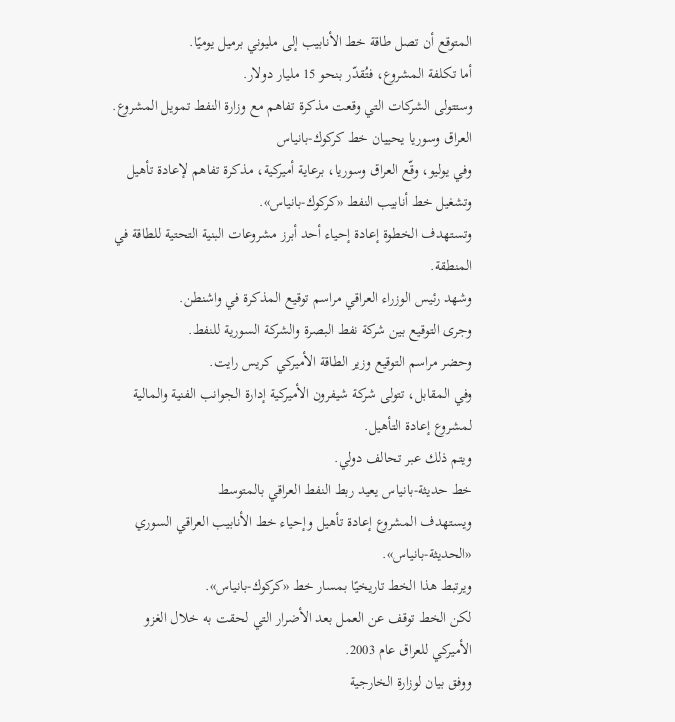المتوقع أن تصل طاقة خط الأنابيب إلى مليوني برميل يوميًا.
أما تكلفة المشروع، فتُقدّر بنحو 15 مليار دولار.
وستتولى الشركات التي وقعت مذكرة تفاهم مع وزارة النفط تمويل المشروع.
العراق وسوريا يحييان خط كركوك-بانياس
وفي يوليو، وقّع العراق وسوريا، برعاية أميركية، مذكرة تفاهم لإعادة تأهيل وتشغيل خط أنابيب النفط «كركوك-بانياس».
وتستهدف الخطوة إعادة إحياء أحد أبرز مشروعات البنية التحتية للطاقة في المنطقة.
وشهد رئيس الوزراء العراقي مراسم توقيع المذكرة في واشنطن.
وجرى التوقيع بين شركة نفط البصرة والشركة السورية للنفط.
وحضر مراسم التوقيع وزير الطاقة الأميركي كريس رايت.
وفي المقابل، تتولى شركة شيفرون الأميركية إدارة الجوانب الفنية والمالية لمشروع إعادة التأهيل.
ويتم ذلك عبر تحالف دولي.
خط حديثة-بانياس يعيد ربط النفط العراقي بالمتوسط
ويستهدف المشروع إعادة تأهيل وإحياء خط الأنابيب العراقي السوري «الحديثة-بانياس».
ويرتبط هذا الخط تاريخيًا بمسار خط «كركوك-بانياس».
لكن الخط توقف عن العمل بعد الأضرار التي لحقت به خلال الغزو الأميركي للعراق عام 2003.
ووفق بيان لوزارة الخارجية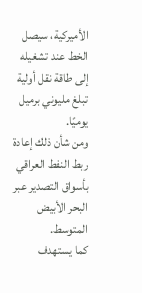الأميركية، سيصل الخط عند تشغيله إلى طاقة نقل أولية تبلغ مليوني برميل يوميًا.
ومن شأن ذلك إعادة ربط النفط العراقي بأسواق التصدير عبر البحر الأبيض المتوسط.
كما يستهدف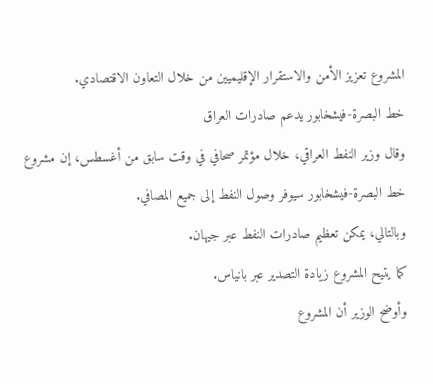المشروع تعزيز الأمن والاستقرار الإقليميين من خلال التعاون الاقتصادي.
خط البصرة-فيشخابور يدعم صادرات العراق
وقال وزير النفط العراقي، خلال مؤتمر صحافي في وقت سابق من أغسطس، إن مشروع خط البصرة-فيشخابور سيوفر وصول النفط إلى جميع المصافي.
وبالتالي، يمكن تعظيم صادرات النفط عبر جيهان.
كما يتيح المشروع زيادة التصدير عبر بانياس.
وأوضح الوزير أن المشروع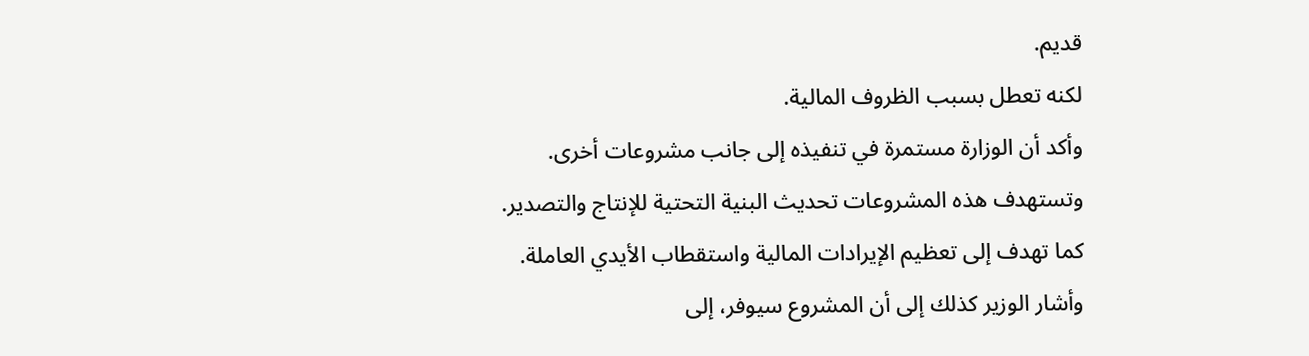قديم.
لكنه تعطل بسبب الظروف المالية.
وأكد أن الوزارة مستمرة في تنفيذه إلى جانب مشروعات أخرى.
وتستهدف هذه المشروعات تحديث البنية التحتية للإنتاج والتصدير.
كما تهدف إلى تعظيم الإيرادات المالية واستقطاب الأيدي العاملة.
وأشار الوزير كذلك إلى أن المشروع سيوفر، إلى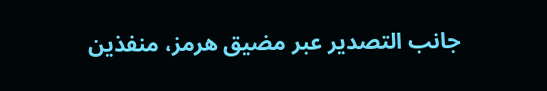جانب التصدير عبر مضيق هرمز، منفذين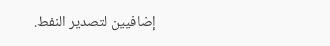إضافيين لتصدير النفط.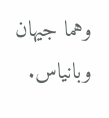وهما جيهان وبانياس.